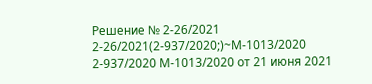Решение № 2-26/2021 2-26/2021(2-937/2020;)~М-1013/2020 2-937/2020 М-1013/2020 от 21 июня 2021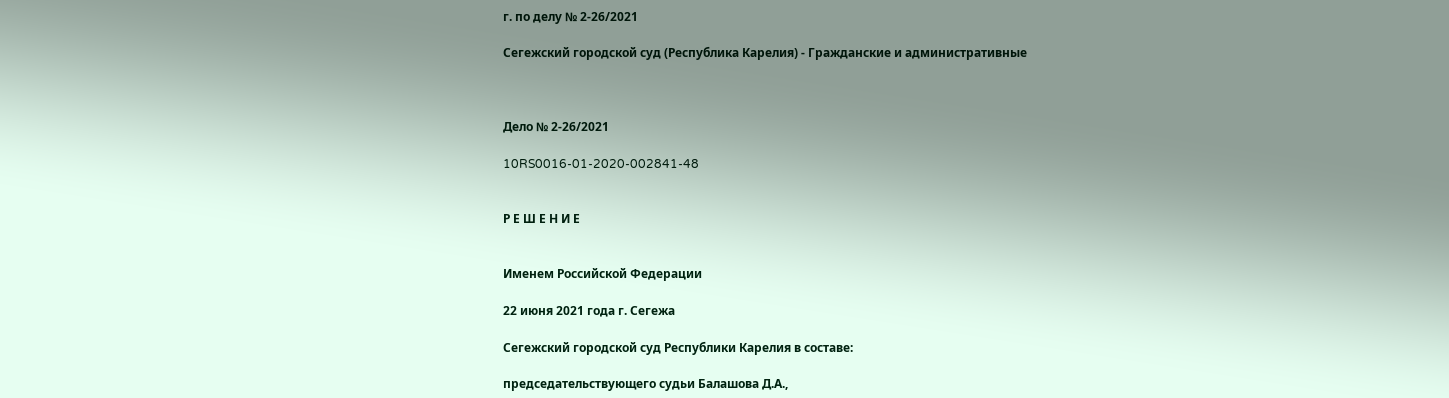г. по делу № 2-26/2021

Сегежский городской суд (Республика Карелия) - Гражданские и административные



Дело № 2-26/2021

10RS0016-01-2020-002841-48


Р Е Ш Е Н И Е


Именем Российской Федерации

22 июня 2021 года г. Сегежа

Сегежский городской суд Республики Карелия в составе:

председательствующего судьи Балашова Д.А.,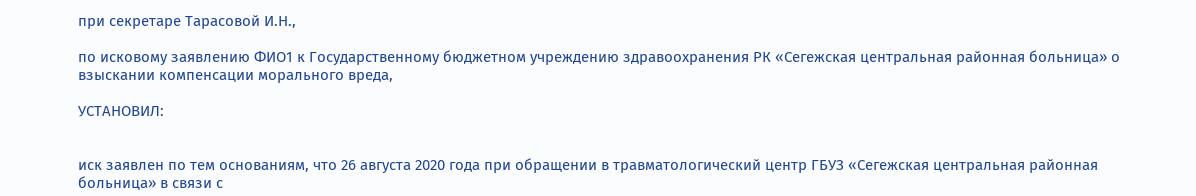при секретаре Тарасовой И.Н.,

по исковому заявлению ФИО1 к Государственному бюджетном учреждению здравоохранения РК «Сегежская центральная районная больница» о взыскании компенсации морального вреда,

УСТАНОВИЛ:


иск заявлен по тем основаниям, что 26 августа 2020 года при обращении в травматологический центр ГБУЗ «Сегежская центральная районная больница» в связи с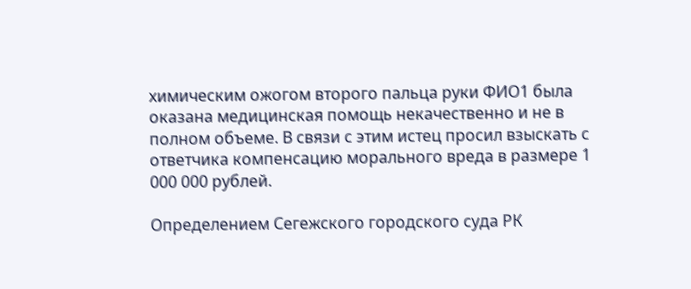химическим ожогом второго пальца руки ФИО1 была оказана медицинская помощь некачественно и не в полном объеме. В связи с этим истец просил взыскать с ответчика компенсацию морального вреда в размере 1 000 000 рублей.

Определением Сегежского городского суда РК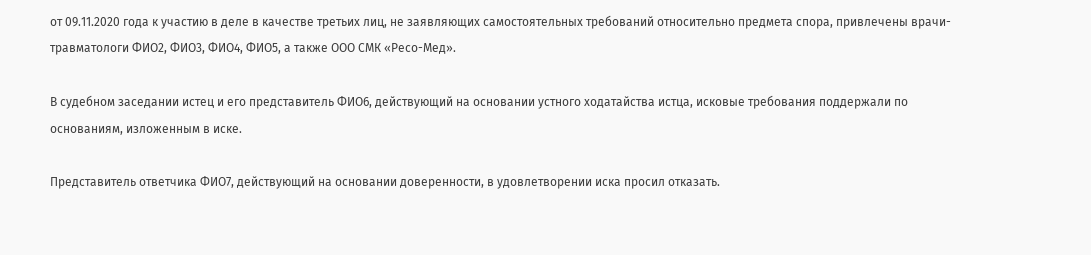от 09.11.2020 года к участию в деле в качестве третьих лиц, не заявляющих самостоятельных требований относительно предмета спора, привлечены врачи-травматологи ФИО2, ФИО3, ФИО4, ФИО5, а также ООО СМК «Ресо-Мед».

В судебном заседании истец и его представитель ФИО6, действующий на основании устного ходатайства истца, исковые требования поддержали по основаниям, изложенным в иске.

Представитель ответчика ФИО7, действующий на основании доверенности, в удовлетворении иска просил отказать.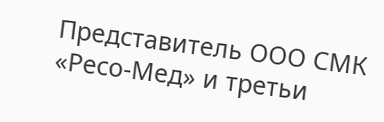Представитель ООО СМК «Ресо-Мед» и третьи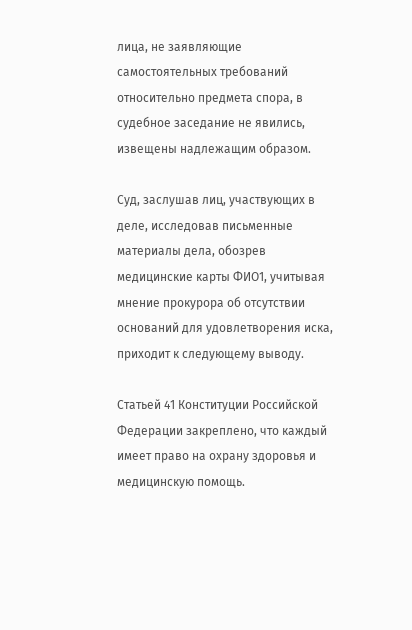лица, не заявляющие самостоятельных требований относительно предмета спора, в судебное заседание не явились, извещены надлежащим образом.

Суд, заслушав лиц, участвующих в деле, исследовав письменные материалы дела, обозрев медицинские карты ФИО1, учитывая мнение прокурора об отсутствии оснований для удовлетворения иска, приходит к следующему выводу.

Статьей 41 Конституции Российской Федерации закреплено, что каждый имеет право на охрану здоровья и медицинскую помощь.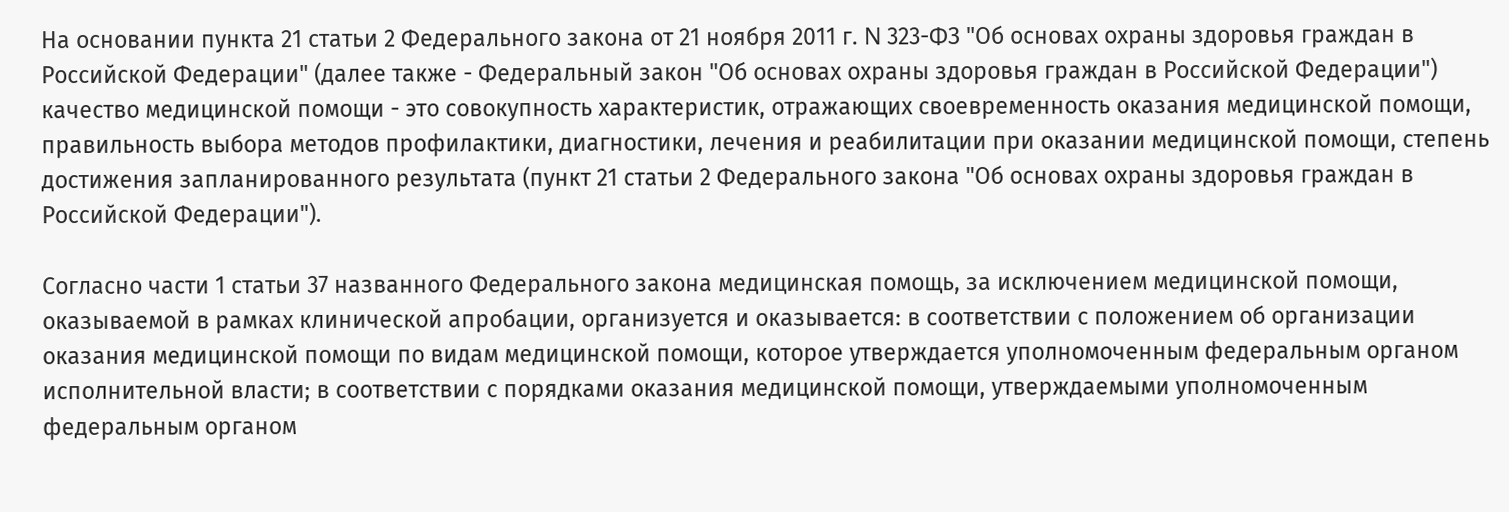На основании пункта 21 статьи 2 Федерального закона от 21 ноября 2011 г. N 323-ФЗ "Об основах охраны здоровья граждан в Российской Федерации" (далее также - Федеральный закон "Об основах охраны здоровья граждан в Российской Федерации") качество медицинской помощи - это совокупность характеристик, отражающих своевременность оказания медицинской помощи, правильность выбора методов профилактики, диагностики, лечения и реабилитации при оказании медицинской помощи, степень достижения запланированного результата (пункт 21 статьи 2 Федерального закона "Об основах охраны здоровья граждан в Российской Федерации").

Согласно части 1 статьи 37 названного Федерального закона медицинская помощь, за исключением медицинской помощи, оказываемой в рамках клинической апробации, организуется и оказывается: в соответствии с положением об организации оказания медицинской помощи по видам медицинской помощи, которое утверждается уполномоченным федеральным органом исполнительной власти; в соответствии с порядками оказания медицинской помощи, утверждаемыми уполномоченным федеральным органом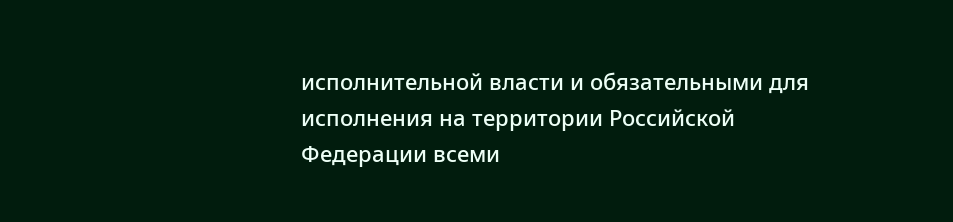исполнительной власти и обязательными для исполнения на территории Российской Федерации всеми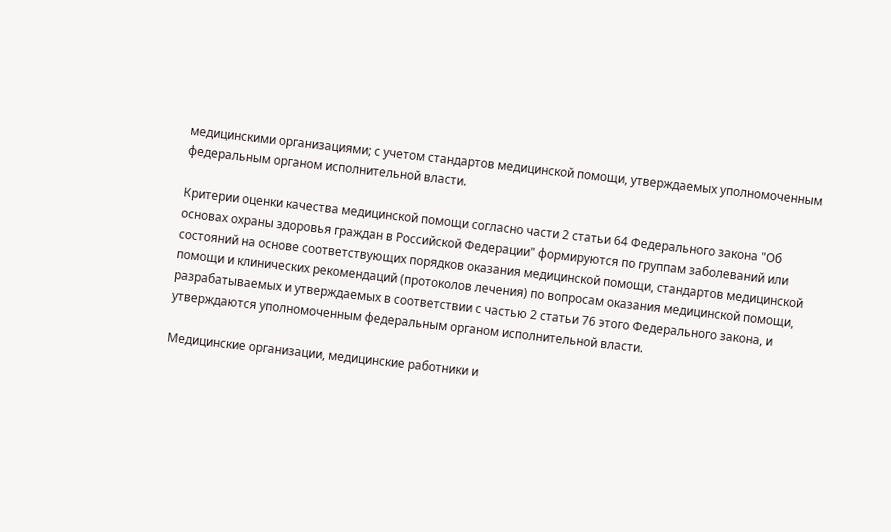медицинскими организациями; с учетом стандартов медицинской помощи, утверждаемых уполномоченным федеральным органом исполнительной власти.

Критерии оценки качества медицинской помощи согласно части 2 статьи 64 Федерального закона "Об основах охраны здоровья граждан в Российской Федерации" формируются по группам заболеваний или состояний на основе соответствующих порядков оказания медицинской помощи, стандартов медицинской помощи и клинических рекомендаций (протоколов лечения) по вопросам оказания медицинской помощи, разрабатываемых и утверждаемых в соответствии с частью 2 статьи 76 этого Федерального закона, и утверждаются уполномоченным федеральным органом исполнительной власти.

Медицинские организации, медицинские работники и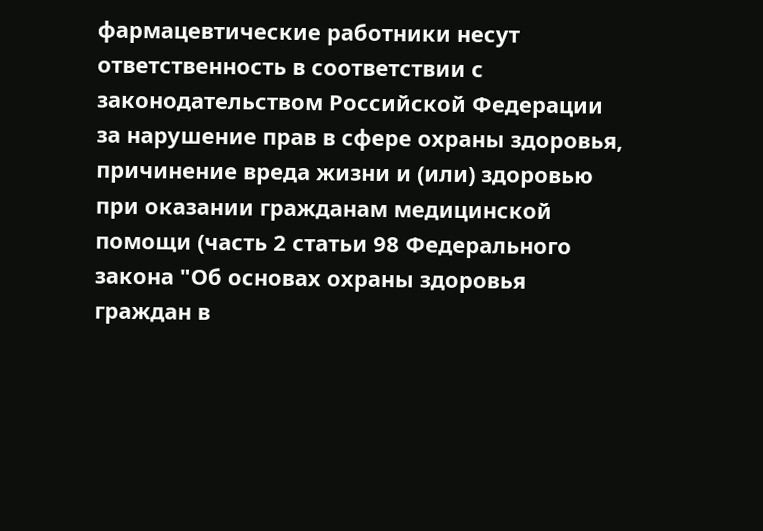фармацевтические работники несут ответственность в соответствии с законодательством Российской Федерации за нарушение прав в сфере охраны здоровья, причинение вреда жизни и (или) здоровью при оказании гражданам медицинской помощи (часть 2 статьи 98 Федерального закона "Об основах охраны здоровья граждан в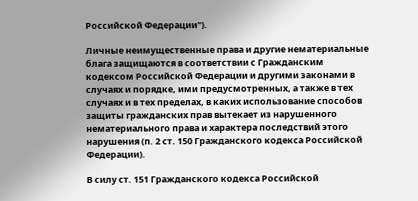Российской Федерации").

Личные неимущественные права и другие нематериальные блага защищаются в соответствии с Гражданским кодексом Российской Федерации и другими законами в случаях и порядке, ими предусмотренных, а также в тех случаях и в тех пределах, в каких использование способов защиты гражданских прав вытекает из нарушенного нематериального права и характера последствий этого нарушения (п. 2 ст. 150 Гражданского кодекса Российской Федерации).

В силу ст. 151 Гражданского кодекса Российской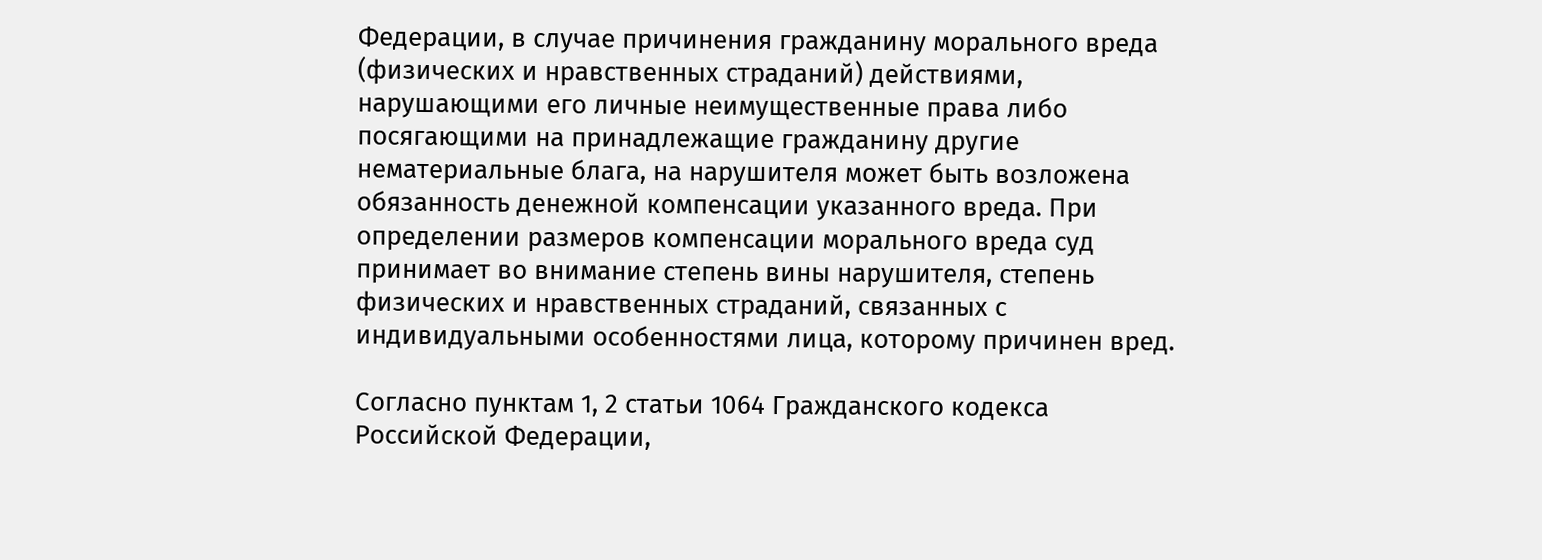Федерации, в случае причинения гражданину морального вреда (физических и нравственных страданий) действиями, нарушающими его личные неимущественные права либо посягающими на принадлежащие гражданину другие нематериальные блага, на нарушителя может быть возложена обязанность денежной компенсации указанного вреда. При определении размеров компенсации морального вреда суд принимает во внимание степень вины нарушителя, степень физических и нравственных страданий, связанных с индивидуальными особенностями лица, которому причинен вред.

Согласно пунктам 1, 2 статьи 1064 Гражданского кодекса Российской Федерации,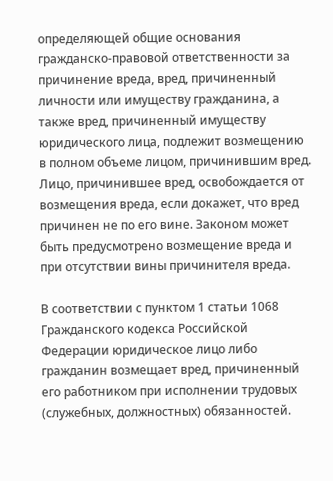определяющей общие основания гражданско-правовой ответственности за причинение вреда, вред, причиненный личности или имуществу гражданина, а также вред, причиненный имуществу юридического лица, подлежит возмещению в полном объеме лицом, причинившим вред. Лицо, причинившее вред, освобождается от возмещения вреда, если докажет, что вред причинен не по его вине. Законом может быть предусмотрено возмещение вреда и при отсутствии вины причинителя вреда.

В соответствии с пунктом 1 статьи 1068 Гражданского кодекса Российской Федерации юридическое лицо либо гражданин возмещает вред, причиненный его работником при исполнении трудовых (служебных, должностных) обязанностей.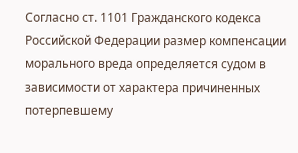Согласно ст. 1101 Гражданского кодекса Российской Федерации размер компенсации морального вреда определяется судом в зависимости от характера причиненных потерпевшему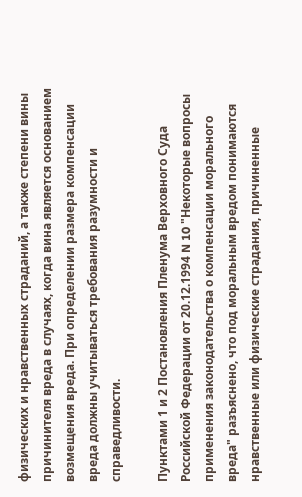физических и нравственных страданий, а также степени вины причинителя вреда в случаях, когда вина является основанием возмещения вреда. При определении размера компенсации вреда должны учитываться требования разумности и справедливости.

Пунктами 1 и 2 Постановления Пленума Верховного Суда Российской Федерации от 20.12.1994 N 10 "Некоторые вопросы применения законодательства о компенсации морального вреда" разъяснено, что под моральным вредом понимаются нравственные или физические страдания, причиненные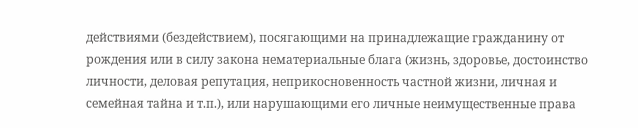действиями (бездействием), посягающими на принадлежащие гражданину от рождения или в силу закона нематериальные блага (жизнь, здоровье, достоинство личности, деловая репутация, неприкосновенность частной жизни, личная и семейная тайна и т.п.), или нарушающими его личные неимущественные права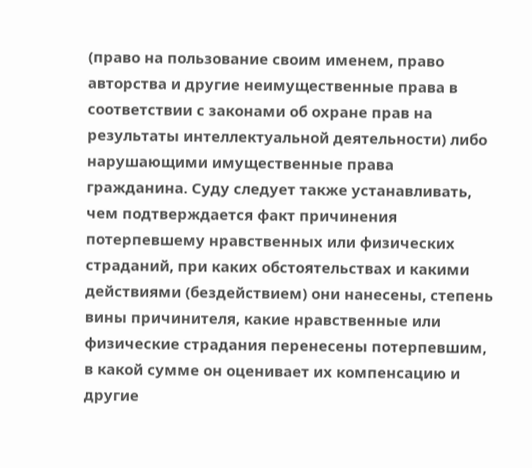(право на пользование своим именем, право авторства и другие неимущественные права в соответствии с законами об охране прав на результаты интеллектуальной деятельности) либо нарушающими имущественные права гражданина. Суду следует также устанавливать, чем подтверждается факт причинения потерпевшему нравственных или физических страданий, при каких обстоятельствах и какими действиями (бездействием) они нанесены, степень вины причинителя, какие нравственные или физические страдания перенесены потерпевшим, в какой сумме он оценивает их компенсацию и другие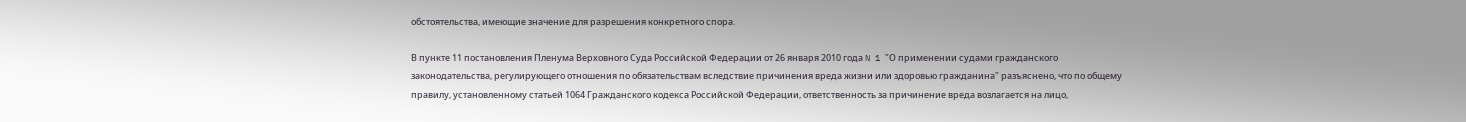обстоятельства, имеющие значение для разрешения конкретного спора.

В пункте 11 постановления Пленума Верховного Суда Российской Федерации от 26 января 2010 года N 1 "О применении судами гражданского законодательства, регулирующего отношения по обязательствам вследствие причинения вреда жизни или здоровью гражданина" разъяснено, что по общему правилу, установленному статьей 1064 Гражданского кодекса Российской Федерации, ответственность за причинение вреда возлагается на лицо,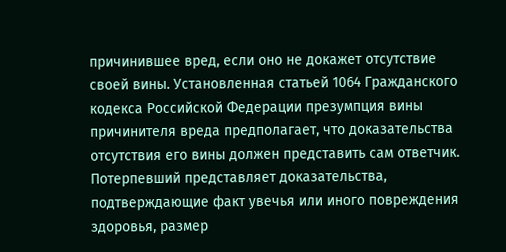причинившее вред, если оно не докажет отсутствие своей вины. Установленная статьей 1064 Гражданского кодекса Российской Федерации презумпция вины причинителя вреда предполагает, что доказательства отсутствия его вины должен представить сам ответчик. Потерпевший представляет доказательства, подтверждающие факт увечья или иного повреждения здоровья, размер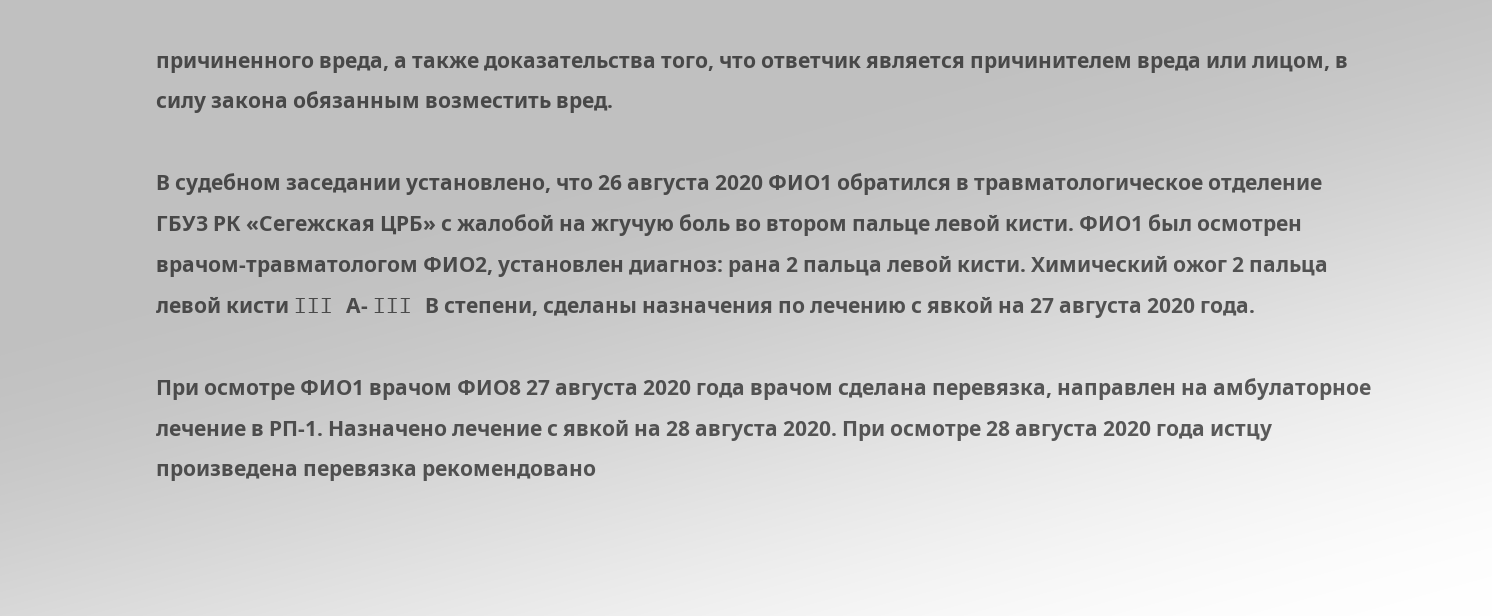причиненного вреда, а также доказательства того, что ответчик является причинителем вреда или лицом, в силу закона обязанным возместить вред.

В судебном заседании установлено, что 26 августа 2020 ФИО1 обратился в травматологическое отделение ГБУЗ РК «Сегежская ЦРБ» с жалобой на жгучую боль во втором пальце левой кисти. ФИО1 был осмотрен врачом-травматологом ФИО2, установлен диагноз: рана 2 пальца левой кисти. Химический ожог 2 пальца левой кисти III А- III В степени, сделаны назначения по лечению с явкой на 27 августа 2020 года.

При осмотре ФИО1 врачом ФИО8 27 августа 2020 года врачом сделана перевязка, направлен на амбулаторное лечение в РП-1. Назначено лечение с явкой на 28 августа 2020. При осмотре 28 августа 2020 года истцу произведена перевязка рекомендовано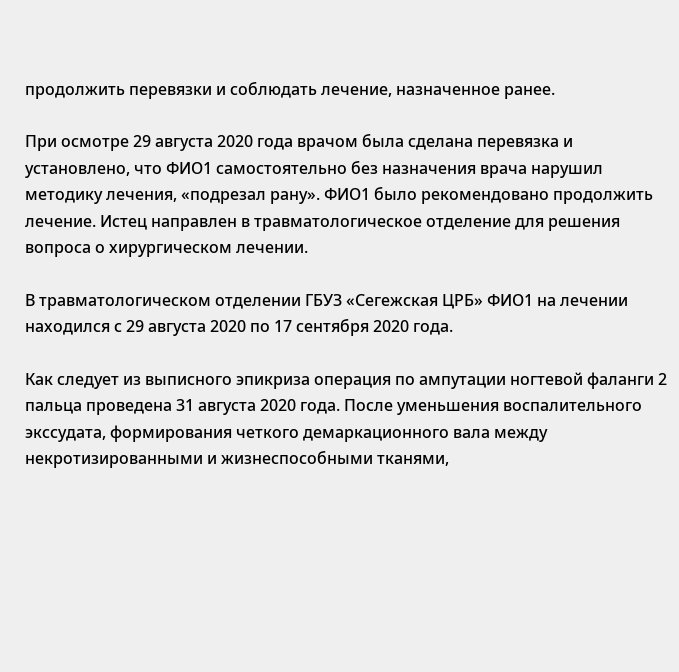продолжить перевязки и соблюдать лечение, назначенное ранее.

При осмотре 29 августа 2020 года врачом была сделана перевязка и установлено, что ФИО1 самостоятельно без назначения врача нарушил методику лечения, «подрезал рану». ФИО1 было рекомендовано продолжить лечение. Истец направлен в травматологическое отделение для решения вопроса о хирургическом лечении.

В травматологическом отделении ГБУЗ «Сегежская ЦРБ» ФИО1 на лечении находился с 29 августа 2020 по 17 сентября 2020 года.

Как следует из выписного эпикриза операция по ампутации ногтевой фаланги 2 пальца проведена 31 августа 2020 года. После уменьшения воспалительного экссудата, формирования четкого демаркационного вала между некротизированными и жизнеспособными тканями,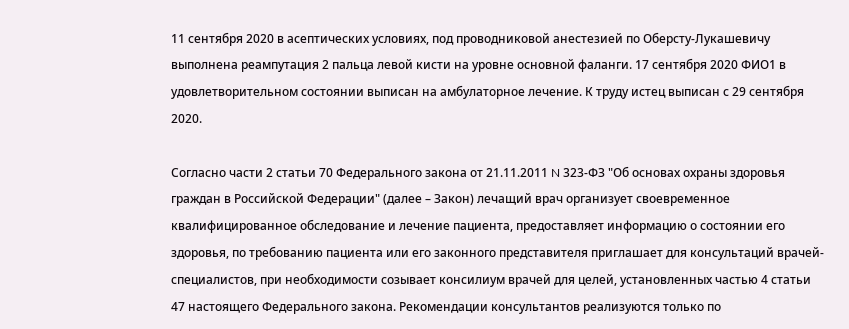11 сентября 2020 в асептических условиях, под проводниковой анестезией по Оберсту-Лукашевичу выполнена реампутация 2 пальца левой кисти на уровне основной фаланги. 17 сентября 2020 ФИО1 в удовлетворительном состоянии выписан на амбулаторное лечение. К труду истец выписан с 29 сентября 2020.

Согласно части 2 статьи 70 Федерального закона от 21.11.2011 N 323-ФЗ "Об основах охраны здоровья граждан в Российской Федерации" (далее – Закон) лечащий врач организует своевременное квалифицированное обследование и лечение пациента, предоставляет информацию о состоянии его здоровья, по требованию пациента или его законного представителя приглашает для консультаций врачей-специалистов, при необходимости созывает консилиум врачей для целей, установленных частью 4 статьи 47 настоящего Федерального закона. Рекомендации консультантов реализуются только по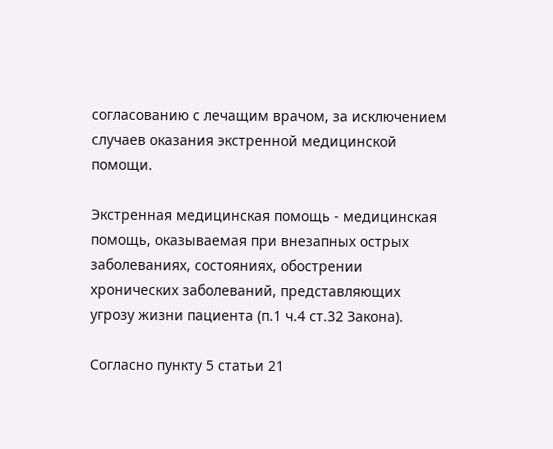согласованию с лечащим врачом, за исключением случаев оказания экстренной медицинской помощи.

Экстренная медицинская помощь - медицинская помощь, оказываемая при внезапных острых заболеваниях, состояниях, обострении хронических заболеваний, представляющих угрозу жизни пациента (п.1 ч.4 ст.32 Закона).

Согласно пункту 5 статьи 21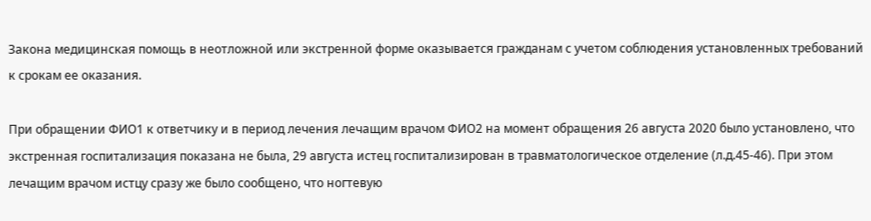Закона медицинская помощь в неотложной или экстренной форме оказывается гражданам с учетом соблюдения установленных требований к срокам ее оказания.

При обращении ФИО1 к ответчику и в период лечения лечащим врачом ФИО2 на момент обращения 26 августа 2020 было установлено, что экстренная госпитализация показана не была, 29 августа истец госпитализирован в травматологическое отделение (л.д.45-46). При этом лечащим врачом истцу сразу же было сообщено, что ногтевую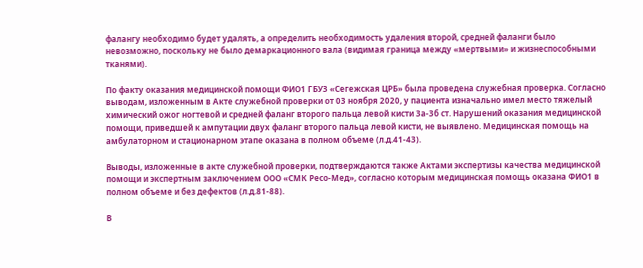фалангу необходимо будет удалять, а определить необходимость удаления второй, средней фаланги было невозможно, поскольку не было демаркационного вала (видимая граница между «мертвыми» и жизнеспособными тканями).

По факту оказания медицинской помощи ФИО1 ГБУЗ «Сегежская ЦРБ» была проведена служебная проверка. Согласно выводам, изложенным в Акте служебной проверки от 03 ноября 2020, у пациента изначально имел место тяжелый химический ожог ногтевой и средней фаланг второго пальца левой кисти 3а-3б ст. Нарушений оказания медицинской помощи, приведшей к ампутации двух фаланг второго пальца левой кисти, не выявлено. Медицинская помощь на амбулаторном и стационарном этапе оказана в полном объеме (л.д.41-43).

Выводы, изложенные в акте служебной проверки, подтверждаются также Актами экспертизы качества медицинской помощи и экспертным заключением ООО «СМК Ресо-Мед», согласно которым медицинская помощь оказана ФИО1 в полном объеме и без дефектов (л.д.81-88).

В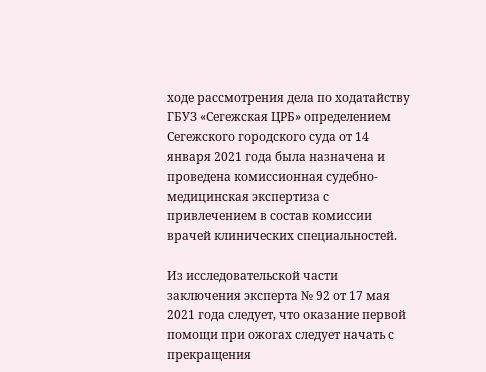ходе рассмотрения дела по ходатайству ГБУЗ «Сегежская ЦРБ» определением Сегежского городского суда от 14 января 2021 года была назначена и проведена комиссионная судебно-медицинская экспертиза с привлечением в состав комиссии врачей клинических специальностей.

Из исследовательской части заключения эксперта № 92 от 17 мая 2021 года следует, что оказание первой помощи при ожогах следует начать с прекращения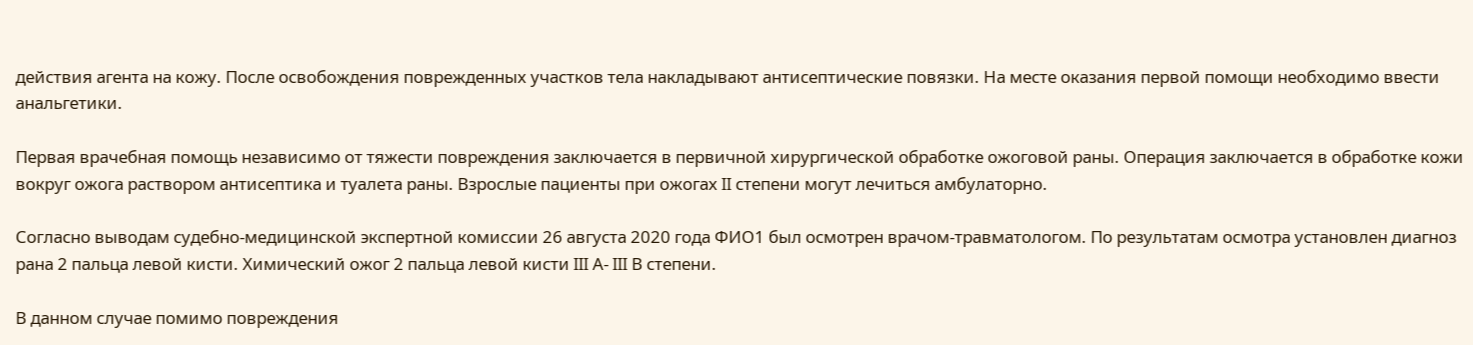действия агента на кожу. После освобождения поврежденных участков тела накладывают антисептические повязки. На месте оказания первой помощи необходимо ввести анальгетики.

Первая врачебная помощь независимо от тяжести повреждения заключается в первичной хирургической обработке ожоговой раны. Операция заключается в обработке кожи вокруг ожога раствором антисептика и туалета раны. Взрослые пациенты при ожогах II степени могут лечиться амбулаторно.

Согласно выводам судебно-медицинской экспертной комиссии 26 августа 2020 года ФИО1 был осмотрен врачом-травматологом. По результатам осмотра установлен диагноз рана 2 пальца левой кисти. Химический ожог 2 пальца левой кисти III А- III В степени.

В данном случае помимо повреждения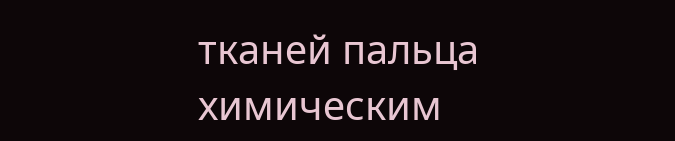тканей пальца химическим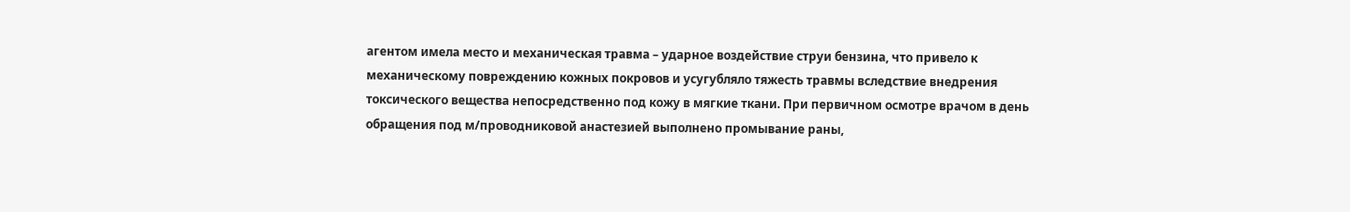агентом имела место и механическая травма – ударное воздействие струи бензина, что привело к механическому повреждению кожных покровов и усугубляло тяжесть травмы вследствие внедрения токсического вещества непосредственно под кожу в мягкие ткани. При первичном осмотре врачом в день обращения под м/проводниковой анастезией выполнено промывание раны,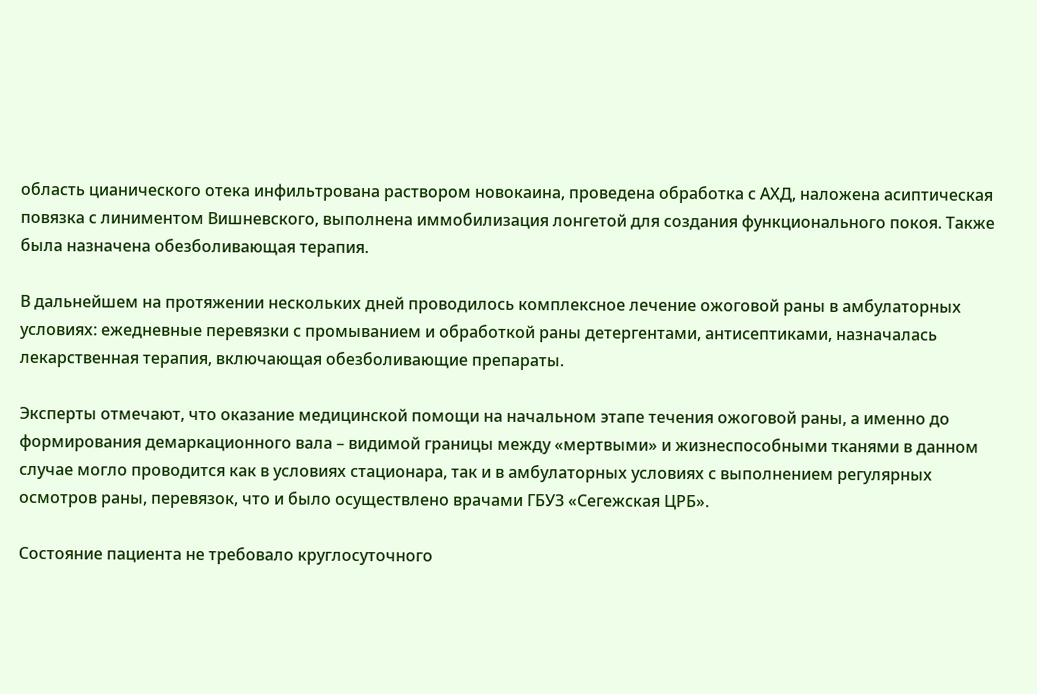область цианического отека инфильтрована раствором новокаина, проведена обработка с АХД, наложена асиптическая повязка с линиментом Вишневского, выполнена иммобилизация лонгетой для создания функционального покоя. Также была назначена обезболивающая терапия.

В дальнейшем на протяжении нескольких дней проводилось комплексное лечение ожоговой раны в амбулаторных условиях: ежедневные перевязки с промыванием и обработкой раны детергентами, антисептиками, назначалась лекарственная терапия, включающая обезболивающие препараты.

Эксперты отмечают, что оказание медицинской помощи на начальном этапе течения ожоговой раны, а именно до формирования демаркационного вала – видимой границы между «мертвыми» и жизнеспособными тканями в данном случае могло проводится как в условиях стационара, так и в амбулаторных условиях с выполнением регулярных осмотров раны, перевязок, что и было осуществлено врачами ГБУЗ «Сегежская ЦРБ».

Состояние пациента не требовало круглосуточного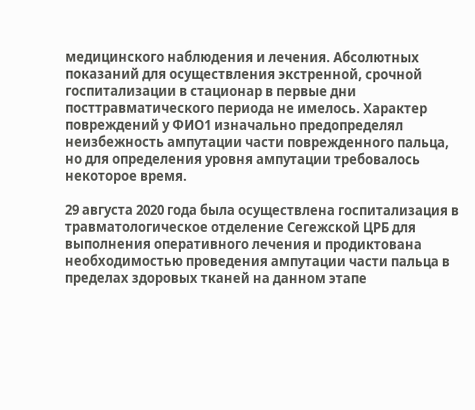медицинского наблюдения и лечения. Абсолютных показаний для осуществления экстренной, срочной госпитализации в стационар в первые дни посттравматического периода не имелось. Характер повреждений у ФИО1 изначально предопределял неизбежность ампутации части поврежденного пальца, но для определения уровня ампутации требовалось некоторое время.

29 августа 2020 года была осуществлена госпитализация в травматологическое отделение Сегежской ЦРБ для выполнения оперативного лечения и продиктована необходимостью проведения ампутации части пальца в пределах здоровых тканей на данном этапе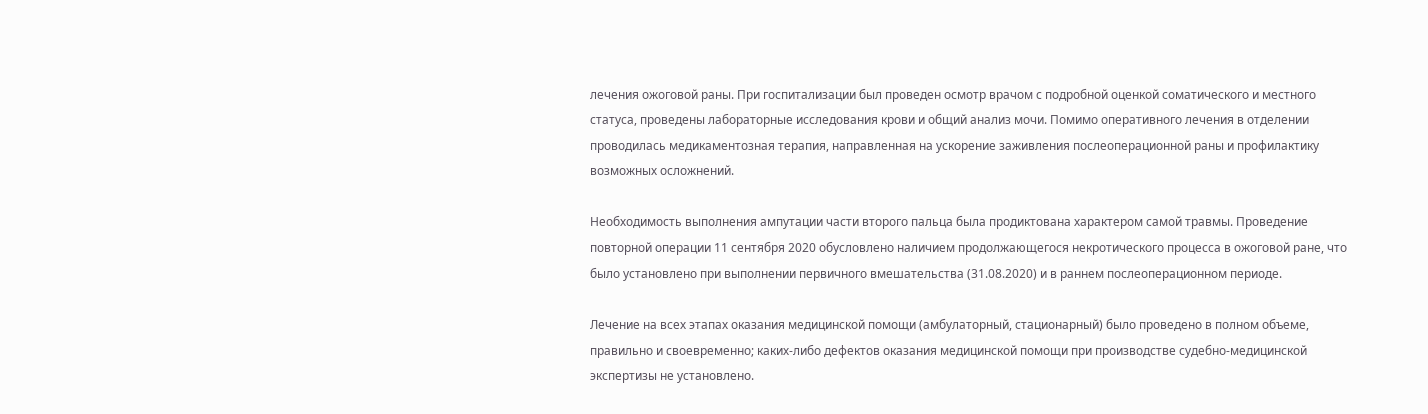лечения ожоговой раны. При госпитализации был проведен осмотр врачом с подробной оценкой соматического и местного статуса, проведены лабораторные исследования крови и общий анализ мочи. Помимо оперативного лечения в отделении проводилась медикаментозная терапия, направленная на ускорение заживления послеоперационной раны и профилактику возможных осложнений.

Необходимость выполнения ампутации части второго пальца была продиктована характером самой травмы. Проведение повторной операции 11 сентября 2020 обусловлено наличием продолжающегося некротического процесса в ожоговой ране, что было установлено при выполнении первичного вмешательства (31.08.2020) и в раннем послеоперационном периоде.

Лечение на всех этапах оказания медицинской помощи (амбулаторный, стационарный) было проведено в полном объеме, правильно и своевременно; каких-либо дефектов оказания медицинской помощи при производстве судебно-медицинской экспертизы не установлено.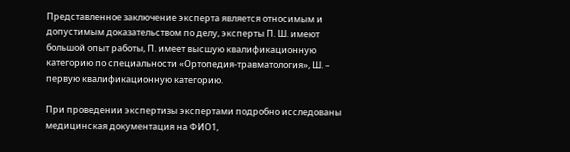Представленное заключение эксперта является относимым и допустимым доказательством по делу, эксперты П. Ш. имеют большой опыт работы, П. имеет высшую квалификационную категорию по специальности «Ортопедия-травматология», Ш. – первую квалификационную категорию.

При проведении экспертизы экспертами подробно исследованы медицинская документация на ФИО1,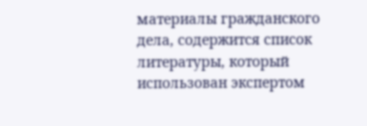материалы гражданского дела, содержится список литературы, который использован экспертом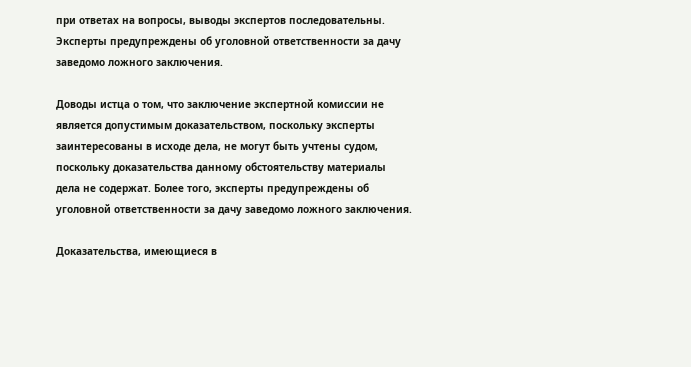при ответах на вопросы, выводы экспертов последовательны. Эксперты предупреждены об уголовной ответственности за дачу заведомо ложного заключения.

Доводы истца о том, что заключение экспертной комиссии не является допустимым доказательством, поскольку эксперты заинтересованы в исходе дела, не могут быть учтены судом, поскольку доказательства данному обстоятельству материалы дела не содержат. Более того, эксперты предупреждены об уголовной ответственности за дачу заведомо ложного заключения.

Доказательства, имеющиеся в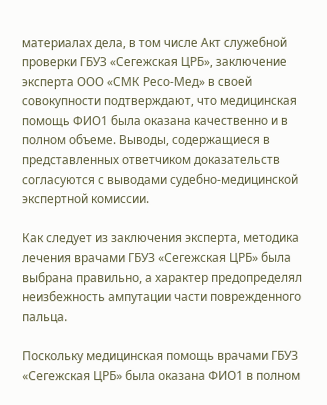материалах дела, в том числе Акт служебной проверки ГБУЗ «Сегежская ЦРБ», заключение эксперта ООО «СМК Ресо-Мед» в своей совокупности подтверждают, что медицинская помощь ФИО1 была оказана качественно и в полном объеме. Выводы, содержащиеся в представленных ответчиком доказательств согласуются с выводами судебно-медицинской экспертной комиссии.

Как следует из заключения эксперта, методика лечения врачами ГБУЗ «Сегежская ЦРБ» была выбрана правильно, а характер предопределял неизбежность ампутации части поврежденного пальца.

Поскольку медицинская помощь врачами ГБУЗ «Сегежская ЦРБ» была оказана ФИО1 в полном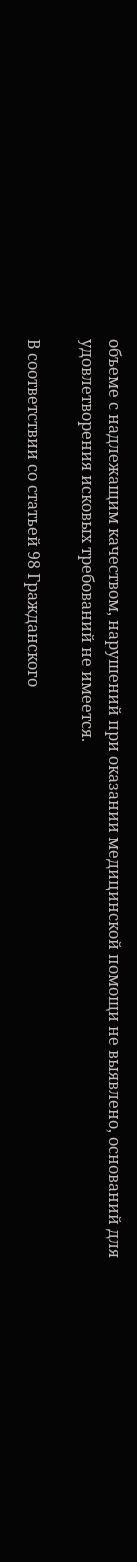объеме с надлежащим качеством, нарушений при оказании медицинской помощи не выявлено, оснований для удовлетворения исковых требований не имеется.

В соответствии со статьей 98 Гражданского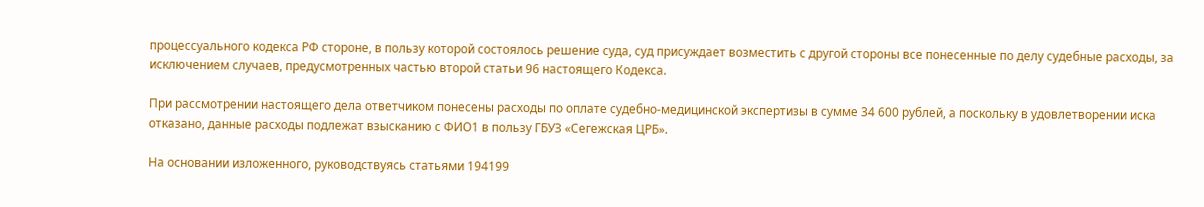процессуального кодекса РФ стороне, в пользу которой состоялось решение суда, суд присуждает возместить с другой стороны все понесенные по делу судебные расходы, за исключением случаев, предусмотренных частью второй статьи 96 настоящего Кодекса.

При рассмотрении настоящего дела ответчиком понесены расходы по оплате судебно-медицинской экспертизы в сумме 34 600 рублей, а поскольку в удовлетворении иска отказано, данные расходы подлежат взысканию с ФИО1 в пользу ГБУЗ «Сегежская ЦРБ».

На основании изложенного, руководствуясь статьями 194199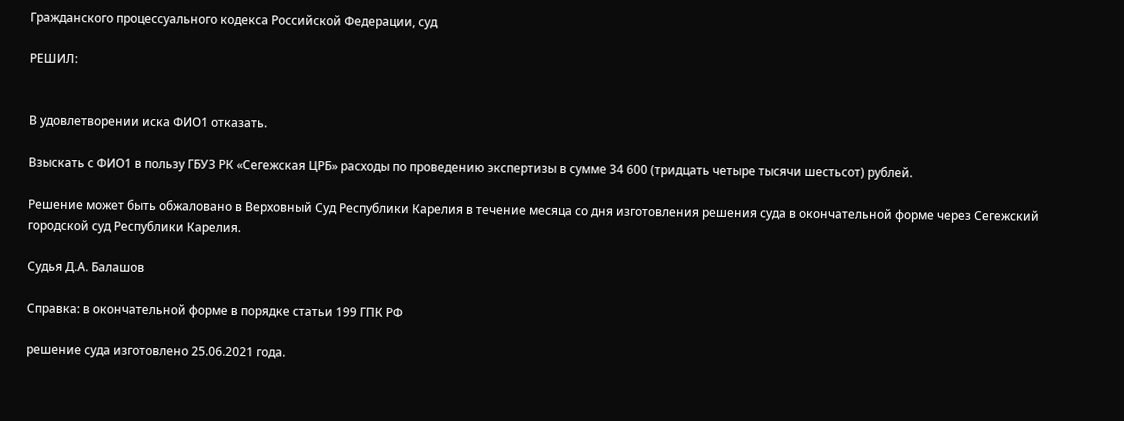Гражданского процессуального кодекса Российской Федерации, суд

РЕШИЛ:


В удовлетворении иска ФИО1 отказать.

Взыскать с ФИО1 в пользу ГБУЗ РК «Сегежская ЦРБ» расходы по проведению экспертизы в сумме 34 600 (тридцать четыре тысячи шестьсот) рублей.

Решение может быть обжаловано в Верховный Суд Республики Карелия в течение месяца со дня изготовления решения суда в окончательной форме через Сегежский городской суд Республики Карелия.

Судья Д.А. Балашов

Справка: в окончательной форме в порядке статьи 199 ГПК РФ

решение суда изготовлено 25.06.2021 года.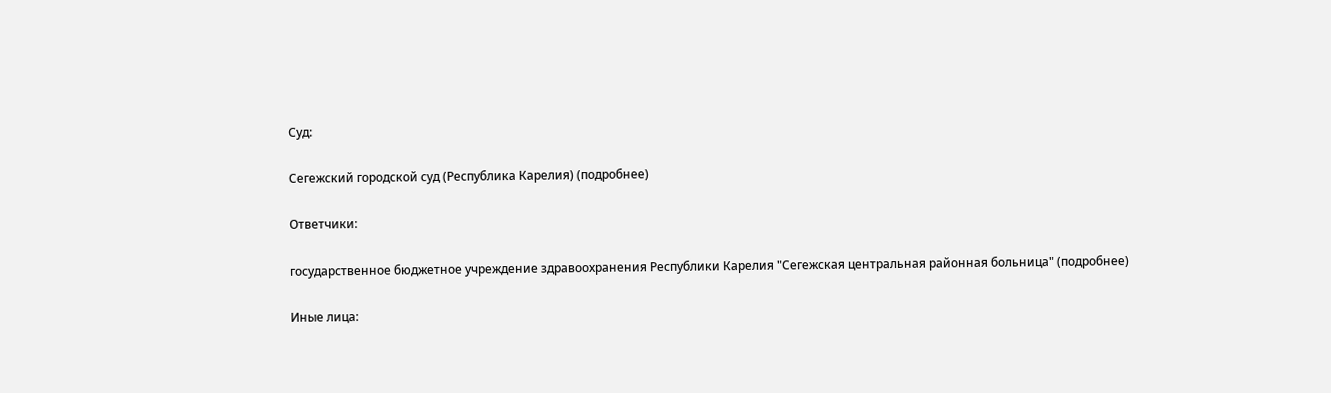Суд:

Сегежский городской суд (Республика Карелия) (подробнее)

Ответчики:

государственное бюджетное учреждение здравоохранения Республики Карелия "Сегежская центральная районная больница" (подробнее)

Иные лица: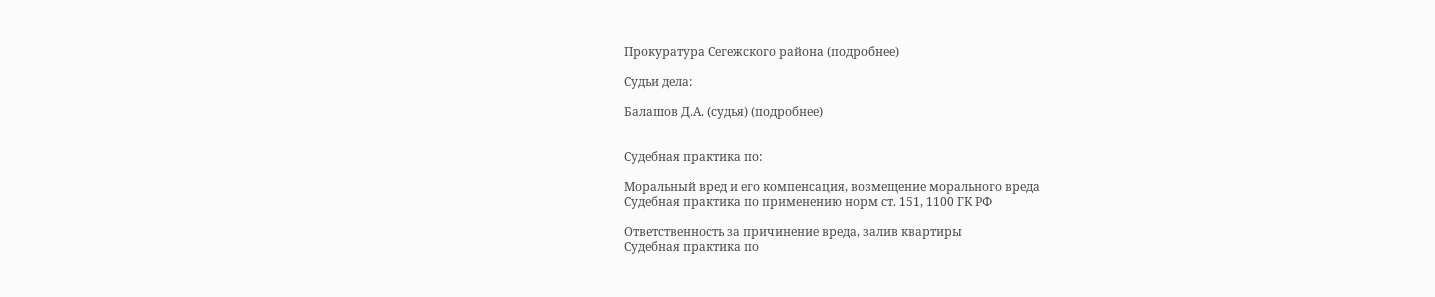Прокуратура Сегежского района (подробнее)

Судьи дела:

Балашов Д.А. (судья) (подробнее)


Судебная практика по:

Моральный вред и его компенсация, возмещение морального вреда
Судебная практика по применению норм ст. 151, 1100 ГК РФ

Ответственность за причинение вреда, залив квартиры
Судебная практика по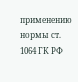применению нормы ст. 1064 ГК РФ